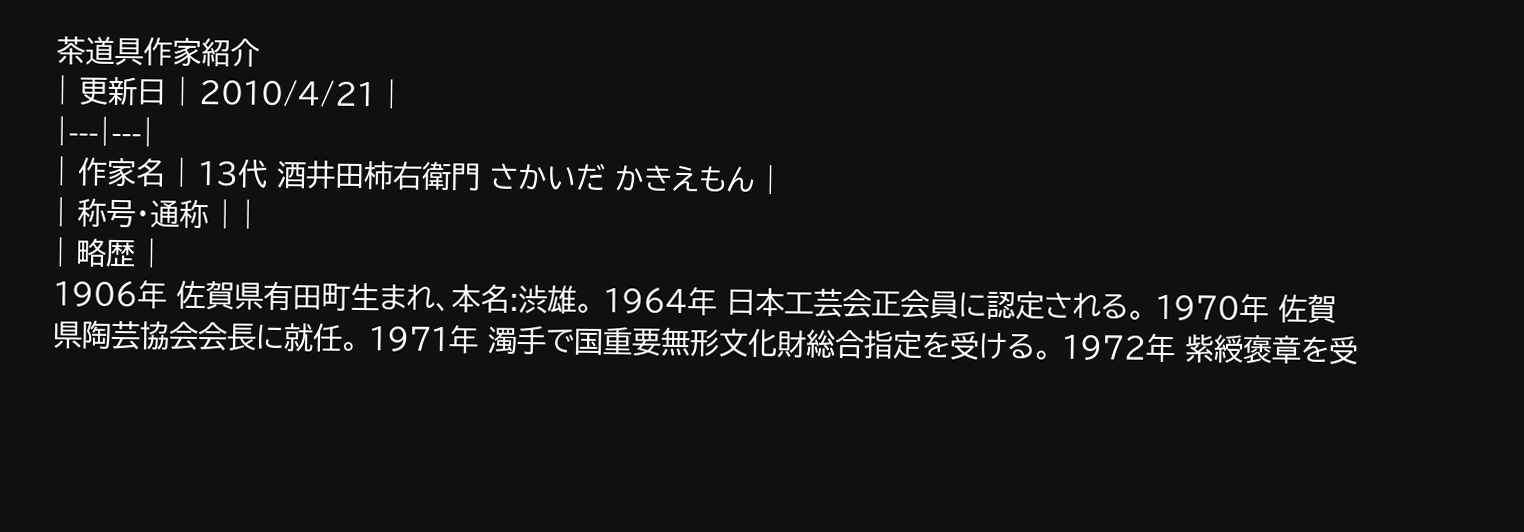茶道具作家紹介
| 更新日 | 2010/4/21 |
|---|---|
| 作家名 | 13代 酒井田柿右衛門 さかいだ かきえもん |
| 称号・通称 | |
| 略歴 |
1906年 佐賀県有田町生まれ、本名:渋雄。 1964年 日本工芸会正会員に認定される。 1970年 佐賀県陶芸協会会長に就任。 1971年 濁手で国重要無形文化財総合指定を受ける。 1972年 紫綬褒章を受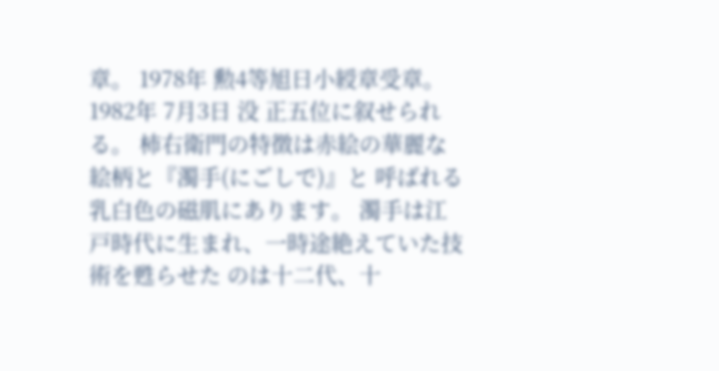章。 1978年 勲4等旭日小綬章受章。 1982年 7月3日 没 正五位に叙せられる。 柿右衛門の特徴は赤絵の華麗な絵柄と『濁手(にごしで)』と 呼ばれる乳白色の磁肌にあります。 濁手は江戸時代に生まれ、一時途絶えていた技術を甦らせた のは十二代、十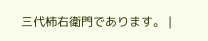三代柿右衛門であります。 |